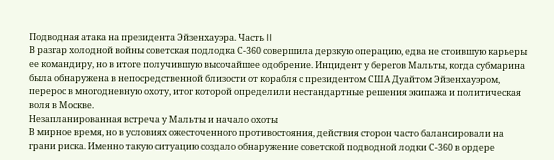Подводная атака на президента Эйзенхауэра. Часть II
В разгар холодной войны советская подлодка С-360 совершила дерзкую операцию, едва не стоившую карьеры ее командиру, но в итоге получившую высочайшее одобрение. Инцидент у берегов Мальты, когда субмарина была обнаружена в непосредственной близости от корабля с президентом США Дуайтом Эйзенхауэром, перерос в многодневную охоту, итог которой определили нестандартные решения экипажа и политическая воля в Москве.
Незапланированная встреча у Мальты и начало охоты
В мирное время, но в условиях ожесточенного противостояния, действия сторон часто балансировали на грани риска. Именно такую ситуацию создало обнаружение советской подводной лодки С-360 в ордере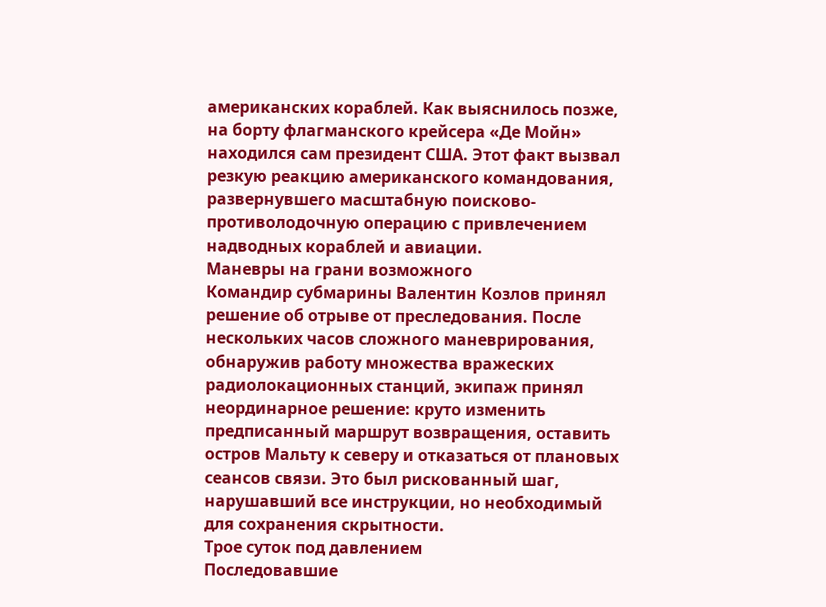американских кораблей. Как выяснилось позже, на борту флагманского крейсера «Де Мойн» находился сам президент США. Этот факт вызвал резкую реакцию американского командования, развернувшего масштабную поисково-противолодочную операцию с привлечением надводных кораблей и авиации.
Маневры на грани возможного
Командир субмарины Валентин Козлов принял решение об отрыве от преследования. После нескольких часов сложного маневрирования, обнаружив работу множества вражеских радиолокационных станций, экипаж принял неординарное решение: круто изменить предписанный маршрут возвращения, оставить остров Мальту к северу и отказаться от плановых сеансов связи. Это был рискованный шаг, нарушавший все инструкции, но необходимый для сохранения скрытности.
Трое суток под давлением
Последовавшие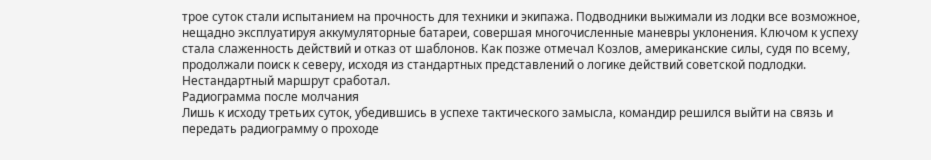трое суток стали испытанием на прочность для техники и экипажа. Подводники выжимали из лодки все возможное, нещадно эксплуатируя аккумуляторные батареи, совершая многочисленные маневры уклонения. Ключом к успеху стала слаженность действий и отказ от шаблонов. Как позже отмечал Козлов, американские силы, судя по всему, продолжали поиск к северу, исходя из стандартных представлений о логике действий советской подлодки. Нестандартный маршрут сработал.
Радиограмма после молчания
Лишь к исходу третьих суток, убедившись в успехе тактического замысла, командир решился выйти на связь и передать радиограмму о проходе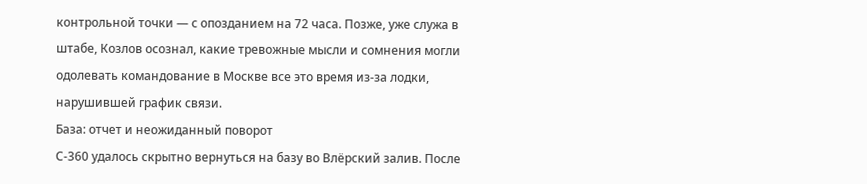контрольной точки — с опозданием на 72 часа. Позже, уже служа в штабе, Козлов осознал, какие тревожные мысли и сомнения могли одолевать командование в Москве все это время из-за лодки, нарушившей график связи.
База: отчет и неожиданный поворот
С-360 удалось скрытно вернуться на базу во Влёрский залив. После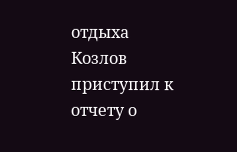отдыха Козлов приступил к отчету о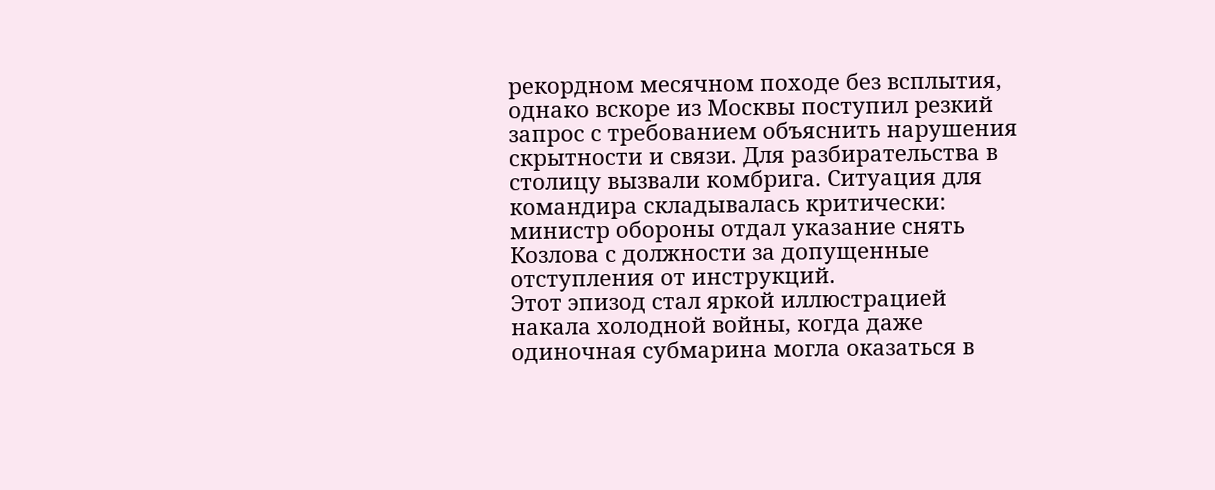рекордном месячном походе без всплытия, однако вскоре из Москвы поступил резкий запрос с требованием объяснить нарушения скрытности и связи. Для разбирательства в столицу вызвали комбрига. Ситуация для командира складывалась критически: министр обороны отдал указание снять Козлова с должности за допущенные отступления от инструкций.
Этот эпизод стал яркой иллюстрацией накала холодной войны, когда даже одиночная субмарина могла оказаться в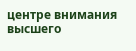центре внимания высшего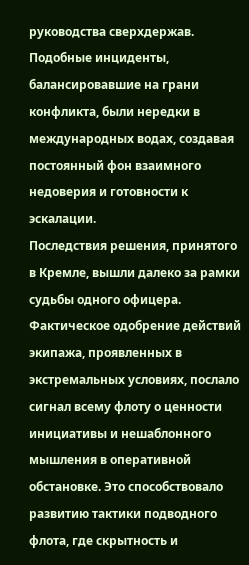руководства сверхдержав. Подобные инциденты, балансировавшие на грани конфликта, были нередки в международных водах, создавая постоянный фон взаимного недоверия и готовности к эскалации.
Последствия решения, принятого в Кремле, вышли далеко за рамки судьбы одного офицера. Фактическое одобрение действий экипажа, проявленных в экстремальных условиях, послало сигнал всему флоту о ценности инициативы и нешаблонного мышления в оперативной обстановке. Это способствовало развитию тактики подводного флота, где скрытность и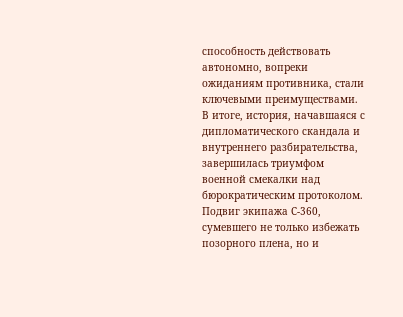способность действовать автономно, вопреки ожиданиям противника, стали ключевыми преимуществами.
В итоге, история, начавшаяся с дипломатического скандала и внутреннего разбирательства, завершилась триумфом военной смекалки над бюрократическим протоколом. Подвиг экипажа С-360, сумевшего не только избежать позорного плена, но и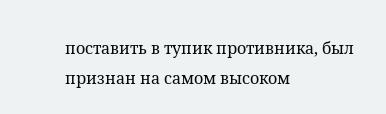поставить в тупик противника, был признан на самом высоком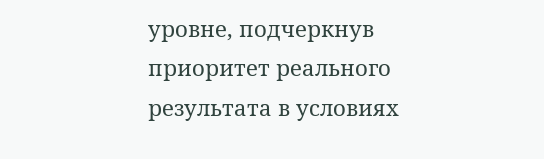уровне, подчеркнув приоритет реального результата в условиях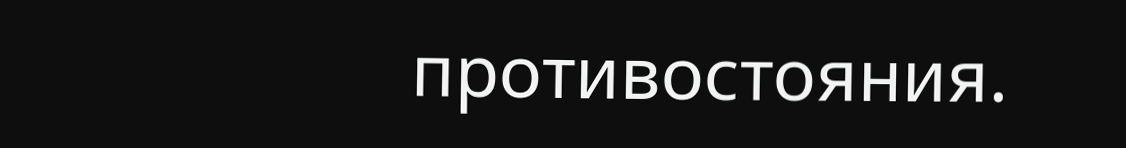противостояния.